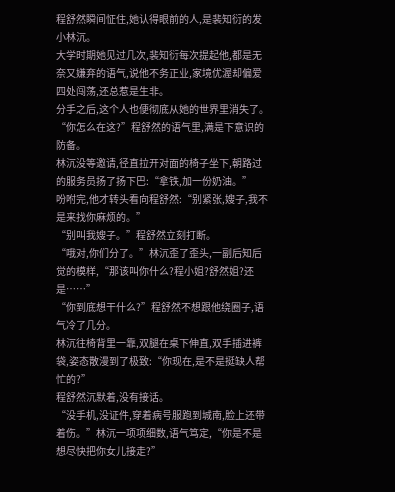程舒然瞬间怔住,她认得眼前的人,是裴知衍的发小林沉。
大学时期她见过几次,裴知衍每次提起他,都是无奈又嫌弃的语气,说他不务正业,家境优渥却偏爱四处闯荡,还总惹是生非。
分手之后,这个人也便彻底从她的世界里消失了。
“你怎么在这?”程舒然的语气里,满是下意识的防备。
林沉没等邀请,径直拉开对面的椅子坐下,朝路过的服务员扬了扬下巴:“拿铁,加一份奶油。”
吩咐完,他才转头看向程舒然:“别紧张,嫂子,我不是来找你麻烦的。”
“别叫我嫂子。”程舒然立刻打断。
“哦对,你们分了。”林沉歪了歪头,一副后知后觉的模样,“那该叫你什么?程小姐?舒然姐?还是……”
“你到底想干什么?”程舒然不想跟他绕圈子,语气冷了几分。
林沉往椅背里一靠,双腿在桌下伸直,双手插进裤袋,姿态散漫到了极致:“你现在,是不是挺缺人帮忙的?”
程舒然沉默着,没有接话。
“没手机,没证件,穿着病号服跑到城南,脸上还带着伤。”林沉一项项细数,语气笃定,“你是不是想尽快把你女儿接走?”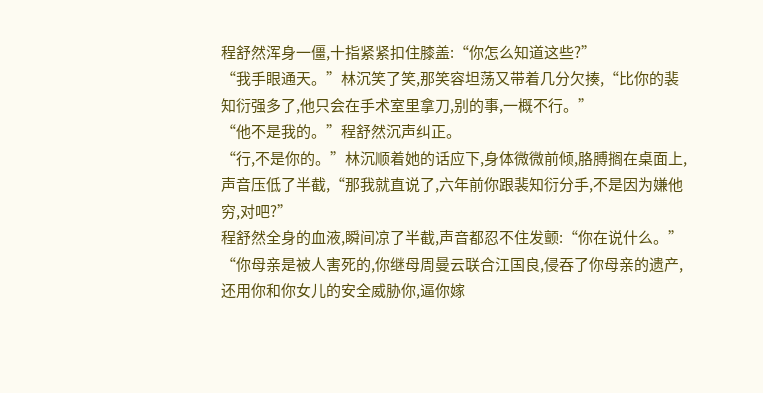程舒然浑身一僵,十指紧紧扣住膝盖:“你怎么知道这些?”
“我手眼通天。”林沉笑了笑,那笑容坦荡又带着几分欠揍,“比你的裴知衍强多了,他只会在手术室里拿刀,别的事,一概不行。”
“他不是我的。”程舒然沉声纠正。
“行,不是你的。”林沉顺着她的话应下,身体微微前倾,胳膊搁在桌面上,声音压低了半截,“那我就直说了,六年前你跟裴知衍分手,不是因为嫌他穷,对吧?”
程舒然全身的血液,瞬间凉了半截,声音都忍不住发颤:“你在说什么。”
“你母亲是被人害死的,你继母周曼云联合江国良,侵吞了你母亲的遗产,还用你和你女儿的安全威胁你,逼你嫁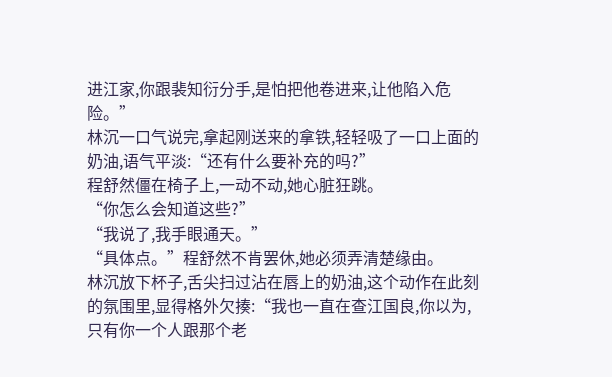进江家,你跟裴知衍分手,是怕把他卷进来,让他陷入危险。”
林沉一口气说完,拿起刚送来的拿铁,轻轻吸了一口上面的奶油,语气平淡:“还有什么要补充的吗?”
程舒然僵在椅子上,一动不动,她心脏狂跳。
“你怎么会知道这些?”
“我说了,我手眼通天。”
“具体点。”程舒然不肯罢休,她必须弄清楚缘由。
林沉放下杯子,舌尖扫过沾在唇上的奶油,这个动作在此刻的氛围里,显得格外欠揍:“我也一直在查江国良,你以为,只有你一个人跟那个老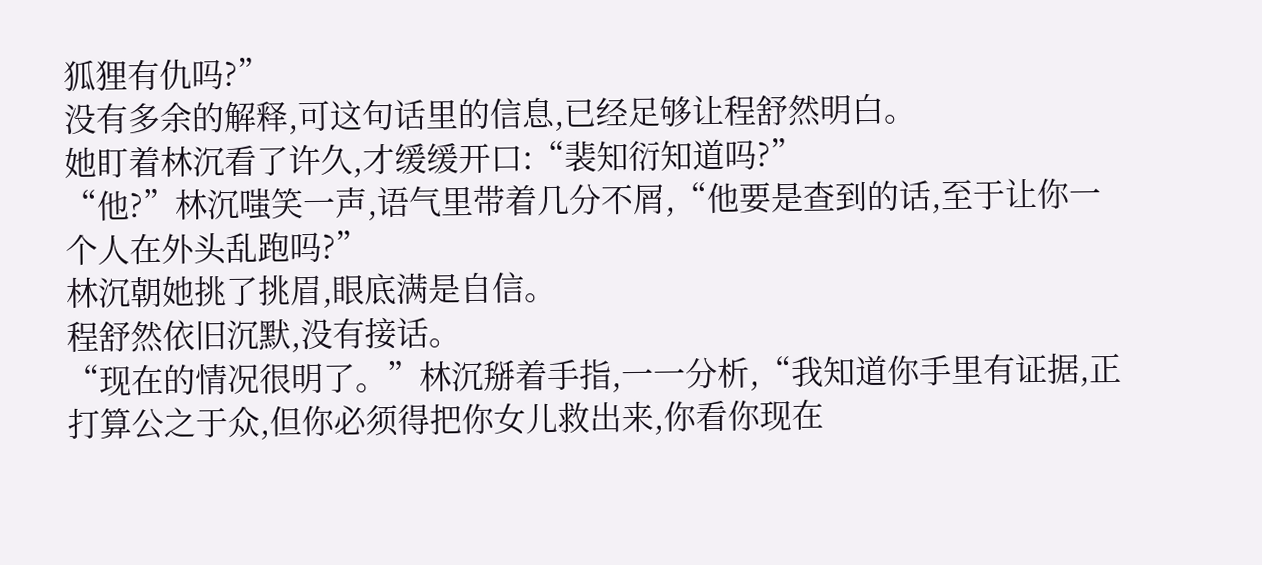狐狸有仇吗?”
没有多余的解释,可这句话里的信息,已经足够让程舒然明白。
她盯着林沉看了许久,才缓缓开口:“裴知衍知道吗?”
“他?”林沉嗤笑一声,语气里带着几分不屑,“他要是查到的话,至于让你一个人在外头乱跑吗?”
林沉朝她挑了挑眉,眼底满是自信。
程舒然依旧沉默,没有接话。
“现在的情况很明了。”林沉掰着手指,一一分析,“我知道你手里有证据,正打算公之于众,但你必须得把你女儿救出来,你看你现在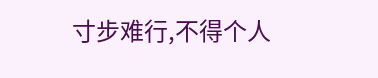寸步难行,不得个人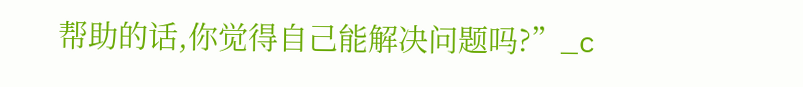帮助的话,你觉得自己能解决问题吗?”_c